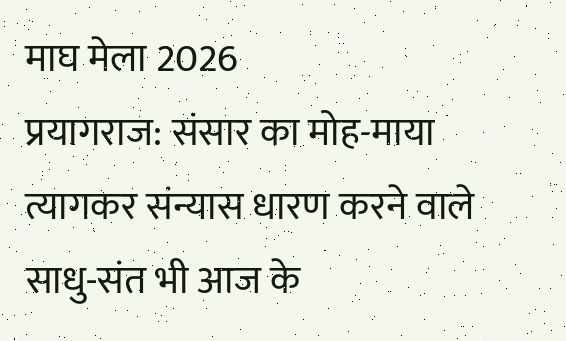माघ मेला 2026
प्रयागराज: संसार का मोह-माया त्यागकर संन्यास धारण करने वाले साधु-संत भी आज के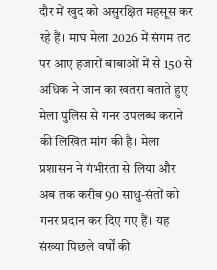दौर में खुद को असुरक्षित महसूस कर रहे हैं। माघ मेला 2026 में संगम तट पर आए हजारों बाबाओं में से 150 से अधिक ने जान का खतरा बताते हुए मेला पुलिस से गनर उपलब्ध कराने की लिखित मांग की है। मेला प्रशासन ने गंभीरता से लिया और अब तक करीब 90 साधु-संतों को गनर प्रदान कर दिए गए हैं। यह संख्या पिछले वर्षों की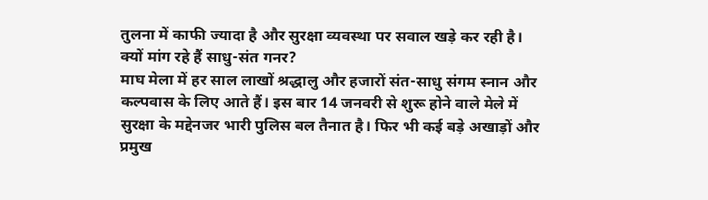तुलना में काफी ज्यादा है और सुरक्षा व्यवस्था पर सवाल खड़े कर रही है।
क्यों मांग रहे हैं साधु-संत गनर?
माघ मेला में हर साल लाखों श्रद्धालु और हजारों संत-साधु संगम स्नान और कल्पवास के लिए आते हैं। इस बार 14 जनवरी से शुरू होने वाले मेले में सुरक्षा के मद्देनजर भारी पुलिस बल तैनात है। फिर भी कई बड़े अखाड़ों और प्रमुख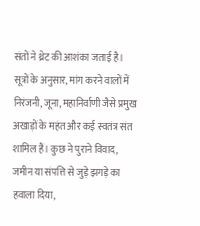संतों ने थ्रेट की आशंका जताई है।
सूत्रों के अनुसार, मांग करने वालों में निरंजनी, जूना, महानिर्वाणी जैसे प्रमुख अखाड़ों के महंत और कई स्वतंत्र संत शामिल हैं। कुछ ने पुराने विवाद, जमीन या संपत्ति से जुड़े झगड़े का हवाला दिया,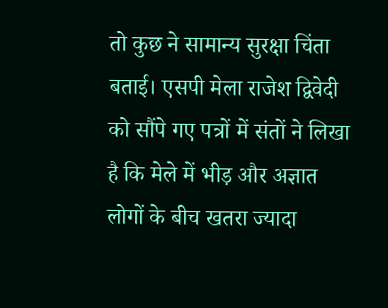तो कुछ ने सामान्य सुरक्षा चिंता बताई। एसपी मेला राजेश द्विवेदी को सौंपे गए पत्रों में संतों ने लिखा है कि मेले में भीड़ और अज्ञात लोगों के बीच खतरा ज्यादा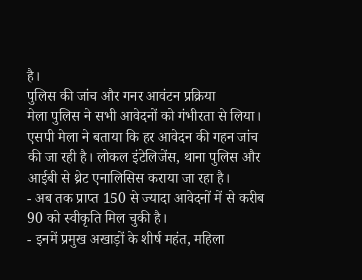है।
पुलिस की जांच और गनर आवंटन प्रक्रिया
मेला पुलिस ने सभी आवेदनों को गंभीरता से लिया। एसपी मेला ने बताया कि हर आवेदन की गहन जांच की जा रही है। लोकल इंटेलिजेंस, थाना पुलिस और आईबी से थ्रेट एनालिसिस कराया जा रहा है।
- अब तक प्राप्त 150 से ज्यादा आवेदनों में से करीब 90 को स्वीकृति मिल चुकी है।
- इनमें प्रमुख अखाड़ों के शीर्ष महंत, महिला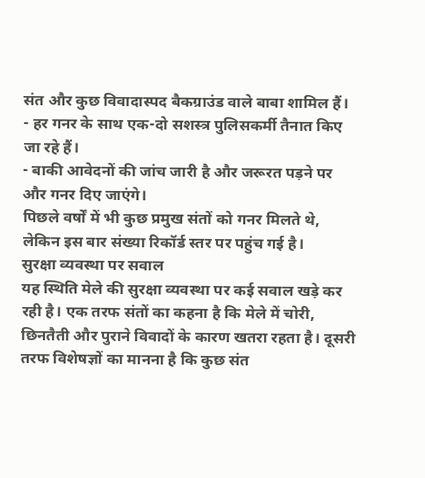संत और कुछ विवादास्पद बैकग्राउंड वाले बाबा शामिल हैं।
- हर गनर के साथ एक-दो सशस्त्र पुलिसकर्मी तैनात किए जा रहे हैं।
- बाकी आवेदनों की जांच जारी है और जरूरत पड़ने पर और गनर दिए जाएंगे।
पिछले वर्षों में भी कुछ प्रमुख संतों को गनर मिलते थे, लेकिन इस बार संख्या रिकॉर्ड स्तर पर पहुंच गई है।
सुरक्षा व्यवस्था पर सवाल
यह स्थिति मेले की सुरक्षा व्यवस्था पर कई सवाल खड़े कर रही है। एक तरफ संतों का कहना है कि मेले में चोरी, छिनतैती और पुराने विवादों के कारण खतरा रहता है। दूसरी तरफ विशेषज्ञों का मानना है कि कुछ संत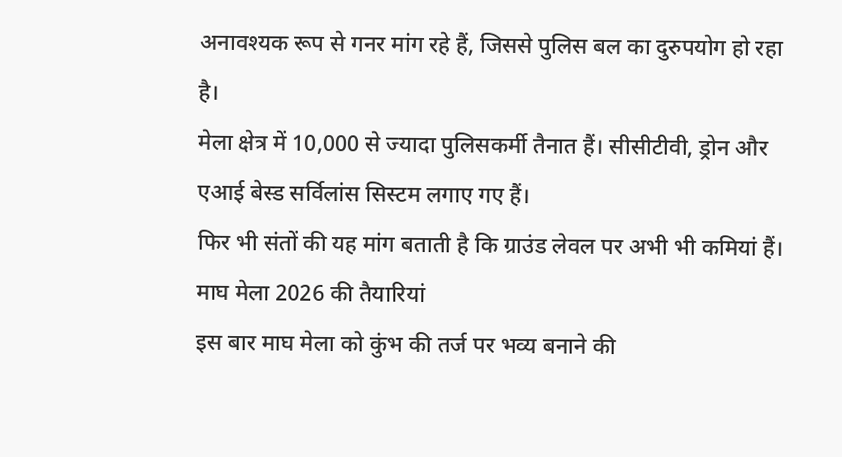अनावश्यक रूप से गनर मांग रहे हैं, जिससे पुलिस बल का दुरुपयोग हो रहा है।
मेला क्षेत्र में 10,000 से ज्यादा पुलिसकर्मी तैनात हैं। सीसीटीवी, ड्रोन और एआई बेस्ड सर्विलांस सिस्टम लगाए गए हैं।
फिर भी संतों की यह मांग बताती है कि ग्राउंड लेवल पर अभी भी कमियां हैं।
माघ मेला 2026 की तैयारियां
इस बार माघ मेला को कुंभ की तर्ज पर भव्य बनाने की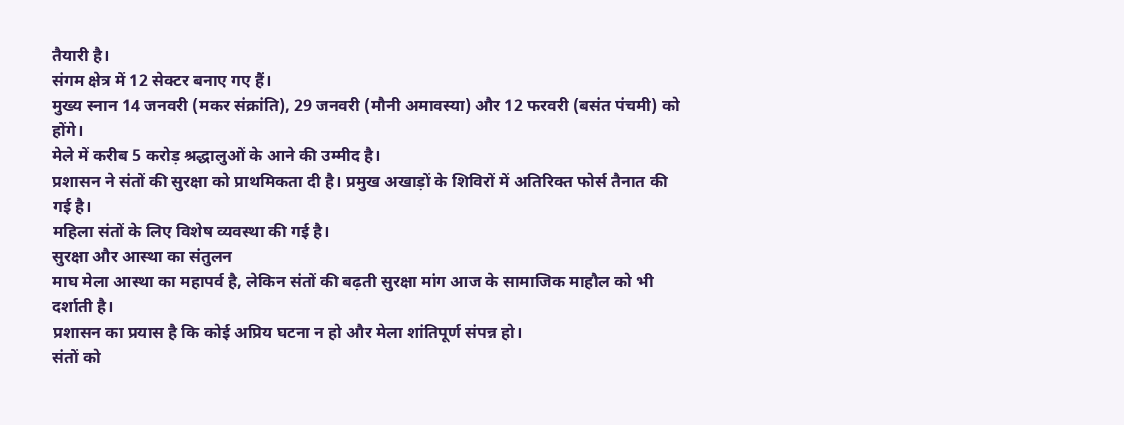तैयारी है।
संगम क्षेत्र में 12 सेक्टर बनाए गए हैं।
मुख्य स्नान 14 जनवरी (मकर संक्रांति), 29 जनवरी (मौनी अमावस्या) और 12 फरवरी (बसंत पंचमी) को होंगे।
मेले में करीब 5 करोड़ श्रद्धालुओं के आने की उम्मीद है।
प्रशासन ने संतों की सुरक्षा को प्राथमिकता दी है। प्रमुख अखाड़ों के शिविरों में अतिरिक्त फोर्स तैनात की गई है।
महिला संतों के लिए विशेष व्यवस्था की गई है।
सुरक्षा और आस्था का संतुलन
माघ मेला आस्था का महापर्व है, लेकिन संतों की बढ़ती सुरक्षा मांग आज के सामाजिक माहौल को भी दर्शाती है।
प्रशासन का प्रयास है कि कोई अप्रिय घटना न हो और मेला शांतिपूर्ण संपन्न हो।
संतों को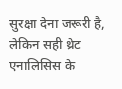सुरक्षा देना जरूरी है, लेकिन सही थ्रेट एनालिसिस के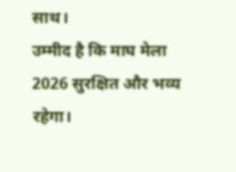साथ।
उम्मीद है कि माघ मेला 2026 सुरक्षित और भव्य रहेगा।